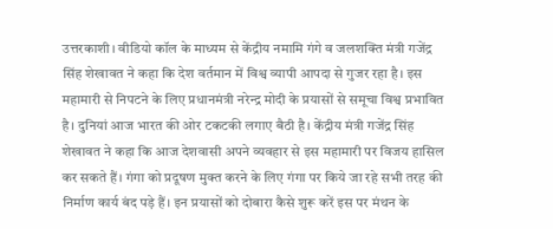उत्तरकाशी। वीडियो कॉल के माध्यम से केंद्रीय नमामि गंगे व जलशक्ति मंत्री गजेंद्र सिंह शेखावत ने कहा कि देश वर्तमान में विश्व व्यापी आपदा से गुजर रहा है। इस महामारी से निपटने के लिए प्रधानमंत्री नरेन्द्र मोदी के प्रयासों से समूचा विश्व प्रभावित है। दुनियां आज भारत की ओर टकटकी लगाए बैठी है। केंद्रीय मंत्री गजेंद्र सिंह शेखावत ने कहा कि आज देशवासी अपने व्यवहार से इस महामारी पर विजय हासिल कर सकते हैं। गंगा को प्रदूषण मुक्त करने के लिए गंगा पर किये जा रहे सभी तरह की निर्माण कार्य बंद पड़े हैं। इन प्रयासों को दोबारा कैसे शुरू करें इस पर मंथन के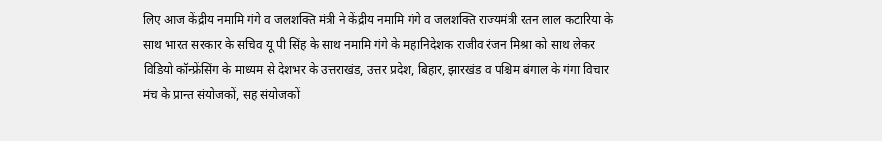लिए आज केंद्रीय नमामि गंगे व जलशक्ति मंत्री ने केंद्रीय नमामि गंगे व जलशक्ति राज्यमंत्री रतन लाल कटारिया के साथ भारत सरकार के सचिव यू पी सिंह के साथ नमामि गंगे के महानिदेशक राजीव रंजन मिश्रा को साथ लेकर विडियो कॉन्फ्रेंसिंग के माध्यम से देशभर के उत्तराखंड, उत्तर प्रदेश, बिहार, झारखंड व पश्चिम बंगाल के गंगा विचार मंच के प्रान्त संयोजकों, सह संयोजकों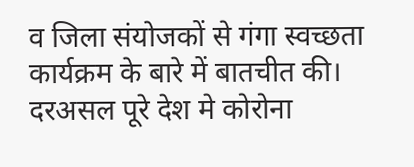व जिला संयोजकों से गंगा स्वच्छता कार्यक्रम के बारे में बातचीत की। दरअसल पूरे देश मे कोरोना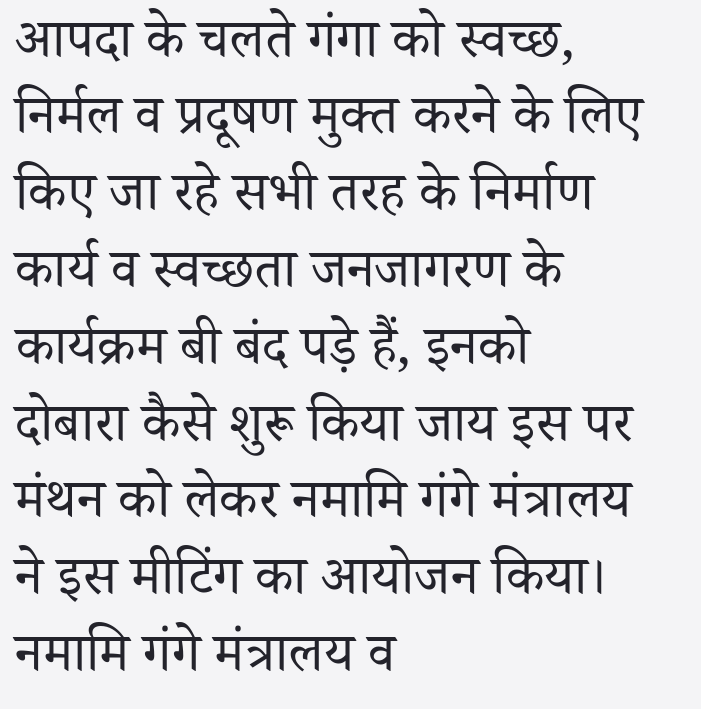आपदा के चलते गंगा को स्वच्छ, निर्मल व प्रदूषण मुक्त करने के लिए किए जा रहे सभी तरह के निर्माण कार्य व स्वच्छता जनजागरण के कार्यक्रम बी बंद पड़े हैं, इनको दोबारा कैसे शुरू किया जाय इस पर मंथन को लेकर नमामि गंगे मंत्रालय ने इस मीटिंग का आयोजन किया। नमामि गंगे मंत्रालय व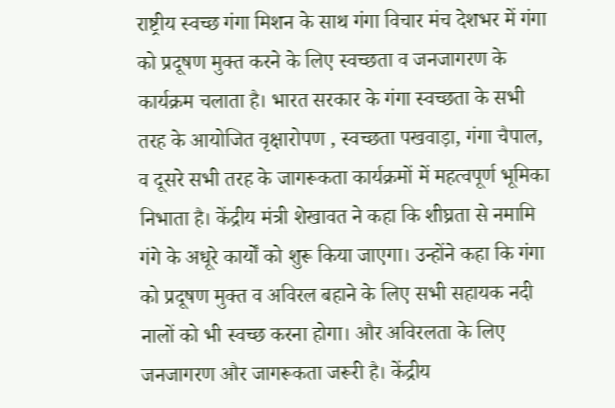राष्ट्रीय स्वच्छ गंगा मिशन के साथ गंगा विचार मंच देशभर में गंगा को प्रदूषण मुक्त करने के लिए स्वच्छता व जनजागरण के कार्यक्रम चलाता है। भारत सरकार के गंगा स्वच्छता के सभी तरह के आयोजित वृक्षारोपण , स्वच्छता पखवाड़ा, गंगा चैपाल, व दूसरे सभी तरह के जागरूकता कार्यक्रमों में महत्वपूर्ण भूमिका निभाता है। केंद्रीय मंत्री शेखावत ने कहा कि शीघ्रता से नमामि गंगे के अधूरे कार्यों को शुरू किया जाएगा। उन्होंने कहा कि गंगा को प्रदूषण मुक्त व अविरल बहाने के लिए सभी सहायक नदी नालों को भी स्वच्छ करना होगा। और अविरलता के लिए जनजागरण और जागरूकता जरूरी है। केंद्रीय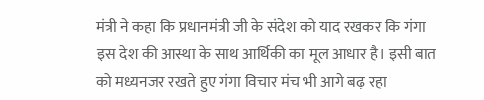मंत्री ने कहा कि प्रधानमंत्री जी के संदेश को याद रखकर कि गंगा इस देश की आस्था के साथ आर्थिकी का मूल आधार है। इसी बात को मध्यनजर रखते हुए गंगा विचार मंच भी आगे बढ़ रहा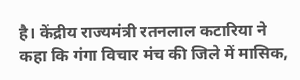है। केंद्रीय राज्यमंत्री रतनलाल कटारिया ने कहा कि गंगा विचार मंच की जिले में मासिक,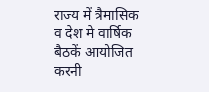राज्य में त्रैमासिक व देश मे वार्षिक बैठकें आयोजित करनी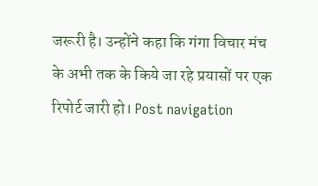जरूरी है। उन्होंने कहा कि गंगा विचार मंच के अभी तक के किये जा रहे प्रयासों पर एक रिपोर्ट जारी हो। Post navigation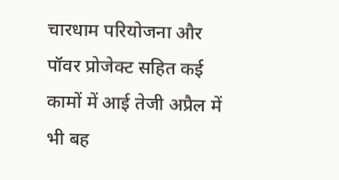चारधाम परियोजना और पॉवर प्रोजेक्ट सहित कई कामों में आई तेजी अप्रैल में भी बह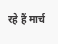रहे हैं मार्च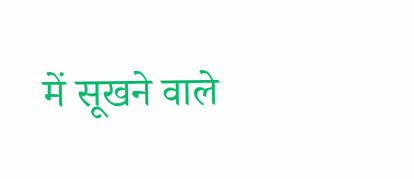में सूखने वाले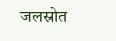जलस्रोत